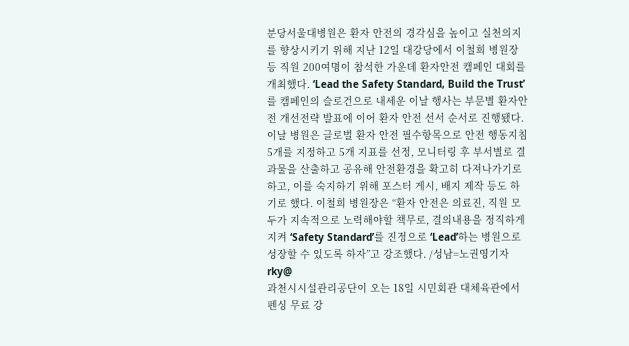분당서울대병원은 환자 안전의 경각심을 높이고 실천의지를 향상시키기 위해 지난 12일 대강당에서 이철희 병원장 등 직원 200여명이 참석한 가운데 환자안전 캠페인 대회를 개최했다. ‘Lead the Safety Standard, Build the Trust’를 캠페인의 슬로건으로 내세운 이날 행사는 부문별 환자안전 개선전략 발표에 이어 환자 안전 선서 순서로 진행됐다. 이날 병원은 글로벌 환자 안전 필수항목으로 안전 행동지침 5개를 지정하고 5개 지표를 선정, 모니터링 후 부서별로 결과물을 산출하고 공유해 안전환경을 확고히 다져나가기로 하고, 이를 숙지하기 위해 포스터 게시, 배지 제작 등도 하기로 했다. 이철희 병원장은 “환자 안전은 의료진, 직원 모두가 지속적으로 노력해야할 책무로, 결의내용을 정직하게 지켜 ‘Safety Standard’를 진정으로 ‘Lead’하는 병원으로 성장할 수 있도록 하자”고 강조했다. /성남=노권영기자 rky@
과천시시설관리공단이 오는 18일 시민회관 대체육관에서 펜싱 무료 강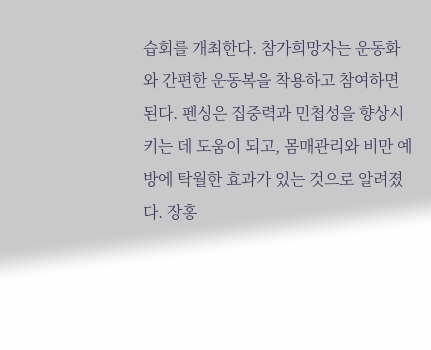습회를 개최한다. 참가희망자는 운동화와 간편한 운동복을 착용하고 참여하면 된다. 펜싱은 집중력과 민첩성을 향상시키는 데 도움이 되고, 몸매관리와 비만 예방에 탁월한 효과가 있는 것으로 알려졌다. 장홍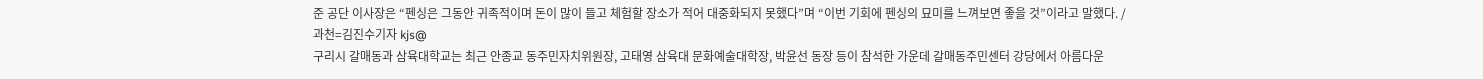준 공단 이사장은 “펜싱은 그동안 귀족적이며 돈이 많이 들고 체험할 장소가 적어 대중화되지 못했다”며 “이번 기회에 펜싱의 묘미를 느껴보면 좋을 것”이라고 말했다. /과천=김진수기자 kjs@
구리시 갈매동과 삼육대학교는 최근 안종교 동주민자치위원장, 고태영 삼육대 문화예술대학장, 박윤선 동장 등이 참석한 가운데 갈매동주민센터 강당에서 아름다운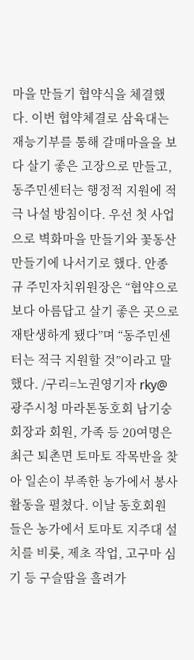마을 만들기 협약식을 체결했다. 이번 협약체결로 삼육대는 재능기부를 통해 갈매마을을 보다 살기 좋은 고장으로 만들고, 동주민센터는 행정적 지원에 적극 나설 방침이다. 우선 첫 사업으로 벽화마을 만들기와 꽃동산 만들기에 나서기로 했다. 안종규 주민자치위원장은 “협약으로 보다 아름답고 살기 좋은 곳으로 재탄생하게 됐다”며 “동주민센터는 적극 지원할 것”이라고 말했다. /구리=노권영기자 rky@
광주시청 마라톤동호회 남기숭 회장과 회원, 가족 등 20여명은 최근 퇴촌면 토마토 작목반을 찾아 일손이 부족한 농가에서 봉사활동을 펼쳤다. 이날 동호회원들은 농가에서 토마토 지주대 설치를 비롯, 제초 작업, 고구마 심기 등 구슬땀을 흘려가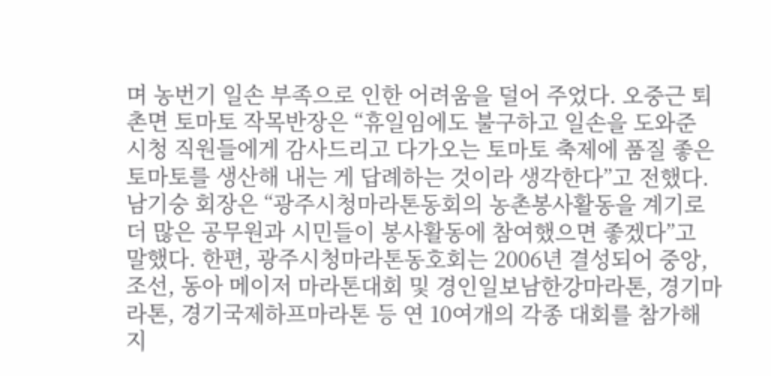며 농번기 일손 부족으로 인한 어려움을 덜어 주었다. 오중근 퇴촌면 토마토 작목반장은 “휴일임에도 불구하고 일손을 도와준 시청 직원들에게 감사드리고 다가오는 토마토 축제에 품질 좋은 토마토를 생산해 내는 게 답례하는 것이라 생각한다”고 전했다. 남기숭 회장은 “광주시청마라톤동회의 농촌봉사활동을 계기로 더 많은 공무원과 시민들이 봉사활동에 참여했으면 좋겠다”고 말했다. 한편, 광주시청마라톤동호회는 2006년 결성되어 중앙, 조선, 동아 메이저 마라톤대회 및 경인일보남한강마라톤, 경기마라톤, 경기국제하프마라톤 등 연 10여개의 각종 대회를 참가해 지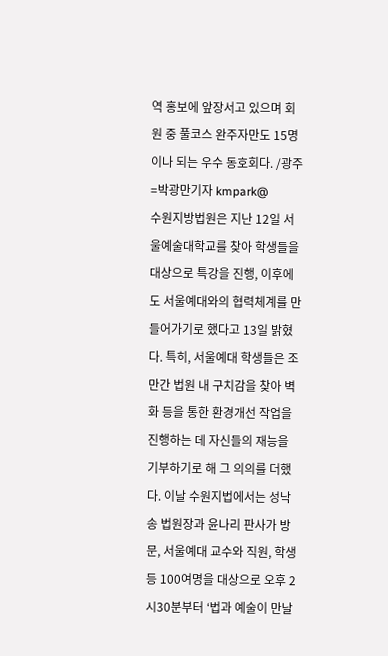역 홍보에 앞장서고 있으며 회원 중 풀코스 완주자만도 15명이나 되는 우수 동호회다. /광주=박광만기자 kmpark@
수원지방법원은 지난 12일 서울예술대학교를 찾아 학생들을 대상으로 특강을 진행, 이후에도 서울예대와의 협력체계를 만들어가기로 했다고 13일 밝혔다. 특히, 서울예대 학생들은 조만간 법원 내 구치감을 찾아 벽화 등을 통한 환경개선 작업을 진행하는 데 자신들의 재능을 기부하기로 해 그 의의를 더했다. 이날 수원지법에서는 성낙송 법원장과 윤나리 판사가 방문, 서울예대 교수와 직원, 학생 등 100여명을 대상으로 오후 2시30분부터 ‘법과 예술이 만날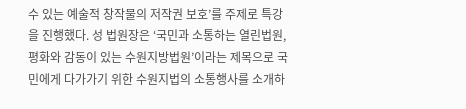수 있는 예술적 창작물의 저작권 보호’를 주제로 특강을 진행했다. 성 법원장은 ‘국민과 소통하는 열린법원, 평화와 감동이 있는 수원지방법원’이라는 제목으로 국민에게 다가가기 위한 수원지법의 소통행사를 소개하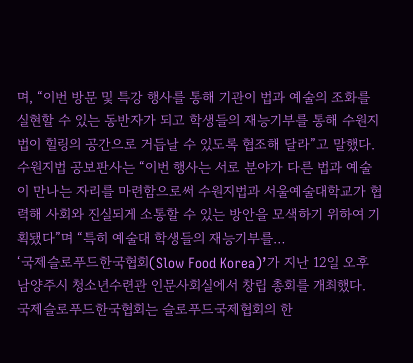며, “이번 방문 및 특강 행사를 통해 기관이 법과 예술의 조화를 실현할 수 있는 동반자가 되고 학생들의 재능기부를 통해 수원지법이 힐링의 공간으로 거듭날 수 있도록 협조해 달라”고 말했다. 수원지법 공보판사는 “이번 행사는 서로 분야가 다른 법과 예술이 만나는 자리를 마련함으로써 수원지법과 서울예술대학교가 협력해 사회와 진실되게 소통할 수 있는 방안을 모색하기 위하여 기획됐다”며 “특히 예술대 학생들의 재능기부를…
‘국제슬로푸드한국협회(Slow Food Korea)’가 지난 12일 오후 남양주시 청소년수련관 인문사회실에서 창립 총회를 개최했다. 국제슬로푸드한국협회는 슬로푸드국제협회의 한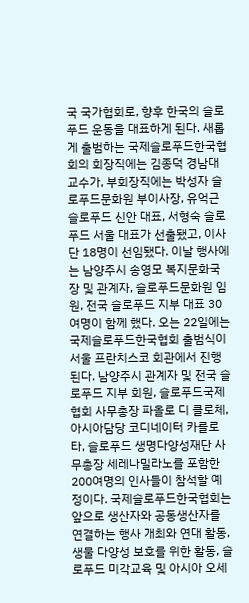국 국가협회로, 향후 한국의 슬로푸드 운동을 대표하게 된다. 새롭게 출범하는 국제슬로푸드한국협회의 회장직에는 김종덕 경남대 교수가, 부회장직에는 박성자 슬로푸드문화원 부이사장, 유억근 슬로푸드 신안 대표, 서형숙 슬로푸드 서울 대표가 선출됐고, 이사단 18명이 선임됐다. 이날 행사에는 남양주시 송영모 복지문화국장 및 관계자, 슬로푸드문화원 임원, 전국 슬로푸드 지부 대표 30여명이 함께 했다. 오는 22일에는 국제슬로푸드한국협회 출범식이 서울 프란치스코 회관에서 진행된다. 남양주시 관계자 및 전국 슬로푸드 지부 회원, 슬로푸드국제협회 사무총장 파올로 디 클로체, 아시아담당 코디네이터 카를로타, 슬로푸드 생명다양성재단 사무총장 세레나밀라노를 포함한 200여명의 인사들이 참석할 예정이다. 국제슬로푸드한국협회는 앞으로 생산자와 공동생산자를 연결하는 행사 개최와 연대 활동, 생물 다양성 보호를 위한 활동, 슬로푸드 미각교육 및 아시아 오세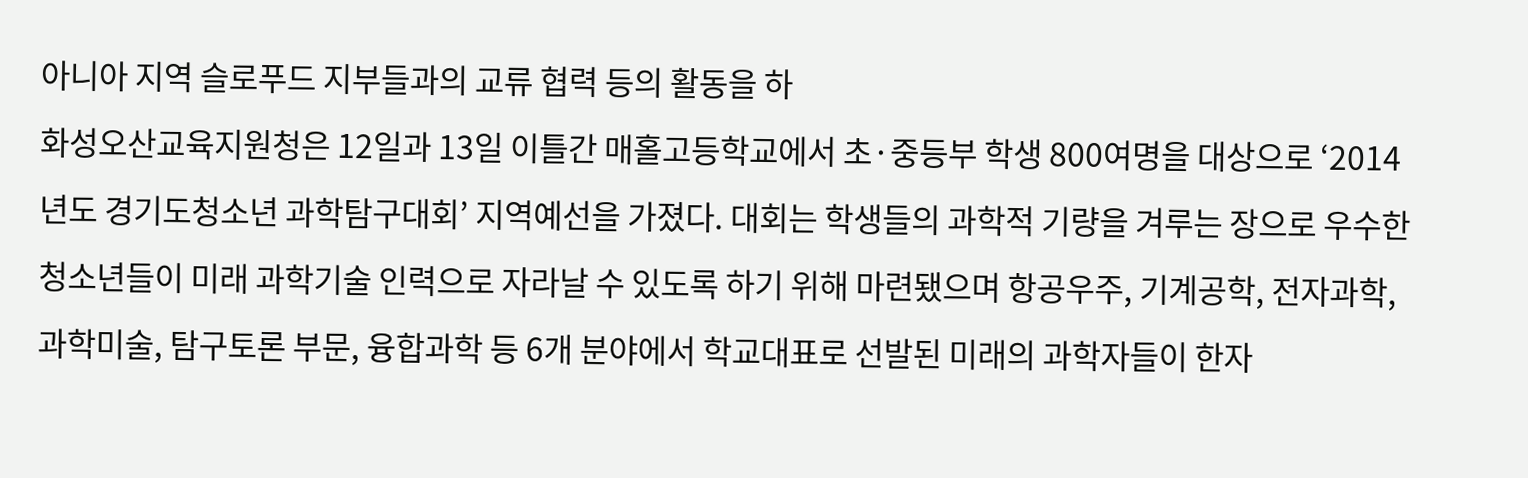아니아 지역 슬로푸드 지부들과의 교류 협력 등의 활동을 하
화성오산교육지원청은 12일과 13일 이틀간 매홀고등학교에서 초·중등부 학생 800여명을 대상으로 ‘2014년도 경기도청소년 과학탐구대회’ 지역예선을 가졌다. 대회는 학생들의 과학적 기량을 겨루는 장으로 우수한 청소년들이 미래 과학기술 인력으로 자라날 수 있도록 하기 위해 마련됐으며 항공우주, 기계공학, 전자과학, 과학미술, 탐구토론 부문, 융합과학 등 6개 분야에서 학교대표로 선발된 미래의 과학자들이 한자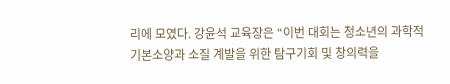리에 모였다. 강윤석 교육장은 “이번 대회는 청소년의 과학적 기본소양과 소질 계발을 위한 탐구기회 및 창의력을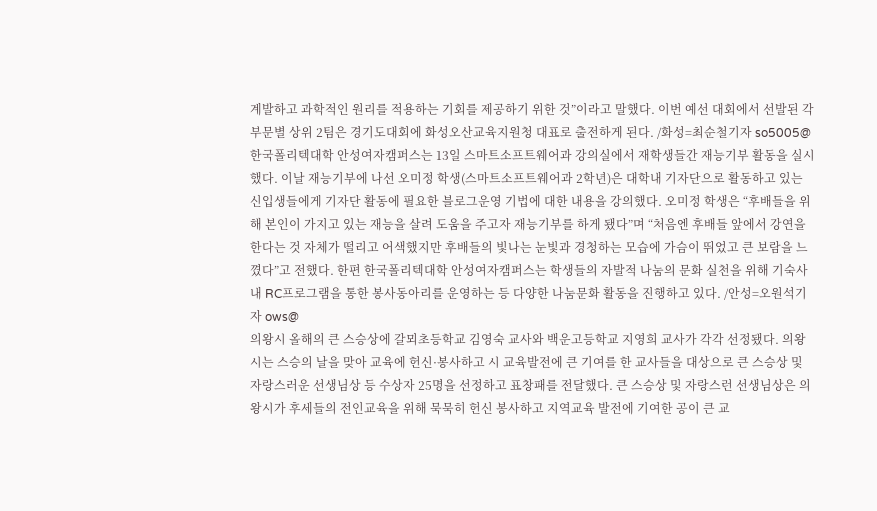계발하고 과학적인 원리를 적용하는 기회를 제공하기 위한 것”이라고 말했다. 이번 예선 대회에서 선발된 각 부문별 상위 2팀은 경기도대회에 화성오산교육지원청 대표로 출전하게 된다. /화성=최순철기자 so5005@
한국폴리텍대학 안성여자캠퍼스는 13일 스마트소프트웨어과 강의실에서 재학생들간 재능기부 활동을 실시했다. 이날 재능기부에 나선 오미정 학생(스마트소프트웨어과 2학년)은 대학내 기자단으로 활동하고 있는 신입생들에게 기자단 활동에 필요한 블로그운영 기법에 대한 내용을 강의했다. 오미정 학생은 “후배들을 위해 본인이 가지고 있는 재능을 살려 도움을 주고자 재능기부를 하게 됐다”며 “처음엔 후배들 앞에서 강연을 한다는 것 자체가 떨리고 어색했지만 후배들의 빛나는 눈빛과 경청하는 모습에 가슴이 뛰었고 큰 보람을 느꼈다”고 전했다. 한편 한국폴리텍대학 안성여자캠퍼스는 학생들의 자발적 나눔의 문화 실천을 위해 기숙사내 RC프로그램을 통한 봉사동아리를 운영하는 등 다양한 나눔문화 활동을 진행하고 있다. /안성=오원석기자 ows@
의왕시 올해의 큰 스승상에 갈뫼초등학교 김영숙 교사와 백운고등학교 지영희 교사가 각각 선정됐다. 의왕시는 스승의 날을 맞아 교육에 헌신·봉사하고 시 교육발전에 큰 기여를 한 교사들을 대상으로 큰 스승상 및 자랑스러운 선생님상 등 수상자 25명을 선정하고 표창패를 전달했다. 큰 스승상 및 자랑스런 선생님상은 의왕시가 후세들의 전인교육을 위해 묵묵히 헌신 봉사하고 지역교육 발전에 기여한 공이 큰 교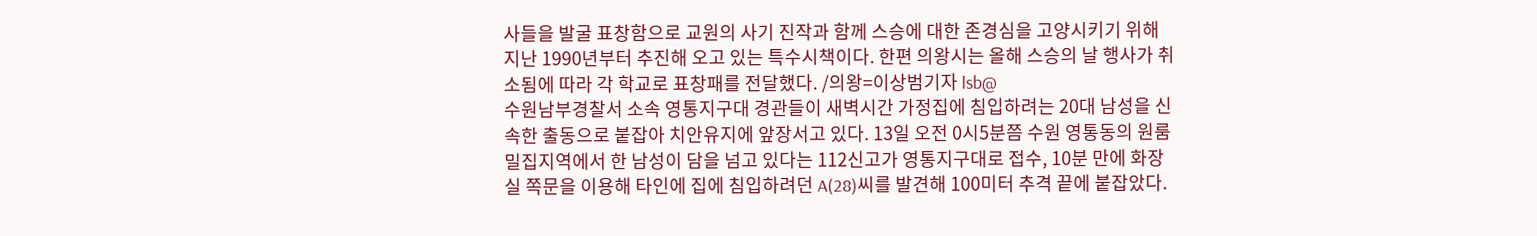사들을 발굴 표창함으로 교원의 사기 진작과 함께 스승에 대한 존경심을 고양시키기 위해 지난 1990년부터 추진해 오고 있는 특수시책이다. 한편 의왕시는 올해 스승의 날 행사가 취소됨에 따라 각 학교로 표창패를 전달했다. /의왕=이상범기자 lsb@
수원남부경찰서 소속 영통지구대 경관들이 새벽시간 가정집에 침입하려는 20대 남성을 신속한 출동으로 붙잡아 치안유지에 앞장서고 있다. 13일 오전 0시5분쯤 수원 영통동의 원룸밀집지역에서 한 남성이 담을 넘고 있다는 112신고가 영통지구대로 접수, 10분 만에 화장실 쪽문을 이용해 타인에 집에 침입하려던 A(28)씨를 발견해 100미터 추격 끝에 붙잡았다.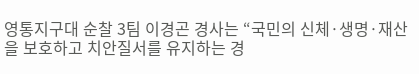영통지구대 순찰 3팀 이경곤 경사는 “국민의 신체·생명·재산을 보호하고 치안질서를 유지하는 경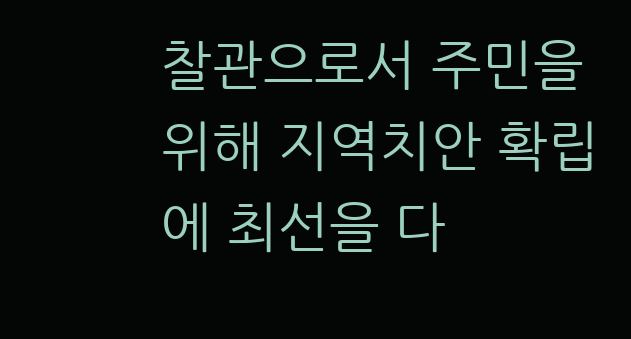찰관으로서 주민을 위해 지역치안 확립에 최선을 다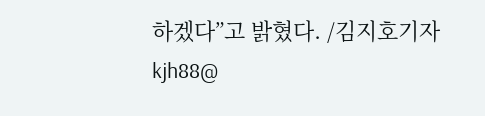하겠다”고 밝혔다. /김지호기자 kjh88@